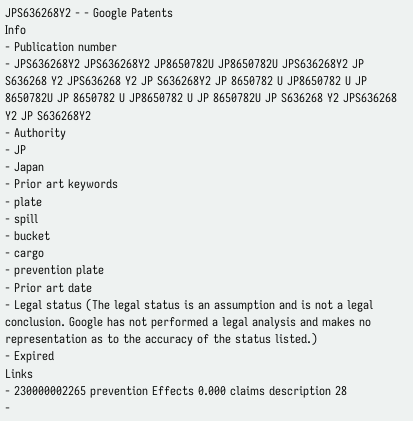JPS636268Y2 - - Google Patents
Info
- Publication number
- JPS636268Y2 JPS636268Y2 JP8650782U JP8650782U JPS636268Y2 JP S636268 Y2 JPS636268 Y2 JP S636268Y2 JP 8650782 U JP8650782 U JP 8650782U JP 8650782 U JP8650782 U JP 8650782U JP S636268 Y2 JPS636268 Y2 JP S636268Y2
- Authority
- JP
- Japan
- Prior art keywords
- plate
- spill
- bucket
- cargo
- prevention plate
- Prior art date
- Legal status (The legal status is an assumption and is not a legal conclusion. Google has not performed a legal analysis and makes no representation as to the accuracy of the status listed.)
- Expired
Links
- 230000002265 prevention Effects 0.000 claims description 28
-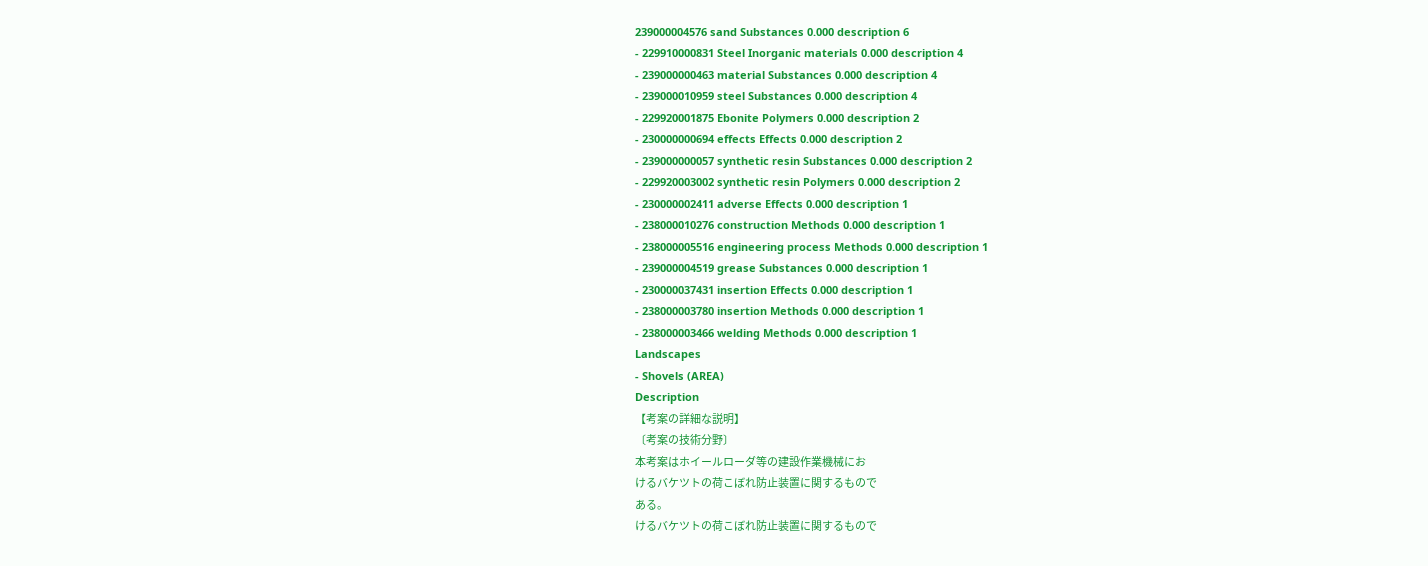239000004576 sand Substances 0.000 description 6
- 229910000831 Steel Inorganic materials 0.000 description 4
- 239000000463 material Substances 0.000 description 4
- 239000010959 steel Substances 0.000 description 4
- 229920001875 Ebonite Polymers 0.000 description 2
- 230000000694 effects Effects 0.000 description 2
- 239000000057 synthetic resin Substances 0.000 description 2
- 229920003002 synthetic resin Polymers 0.000 description 2
- 230000002411 adverse Effects 0.000 description 1
- 238000010276 construction Methods 0.000 description 1
- 238000005516 engineering process Methods 0.000 description 1
- 239000004519 grease Substances 0.000 description 1
- 230000037431 insertion Effects 0.000 description 1
- 238000003780 insertion Methods 0.000 description 1
- 238000003466 welding Methods 0.000 description 1
Landscapes
- Shovels (AREA)
Description
【考案の詳細な説明】
〔考案の技術分野〕
本考案はホイールローダ等の建設作業機械にお
けるバケツトの荷こぼれ防止装置に関するもので
ある。
けるバケツトの荷こぼれ防止装置に関するもので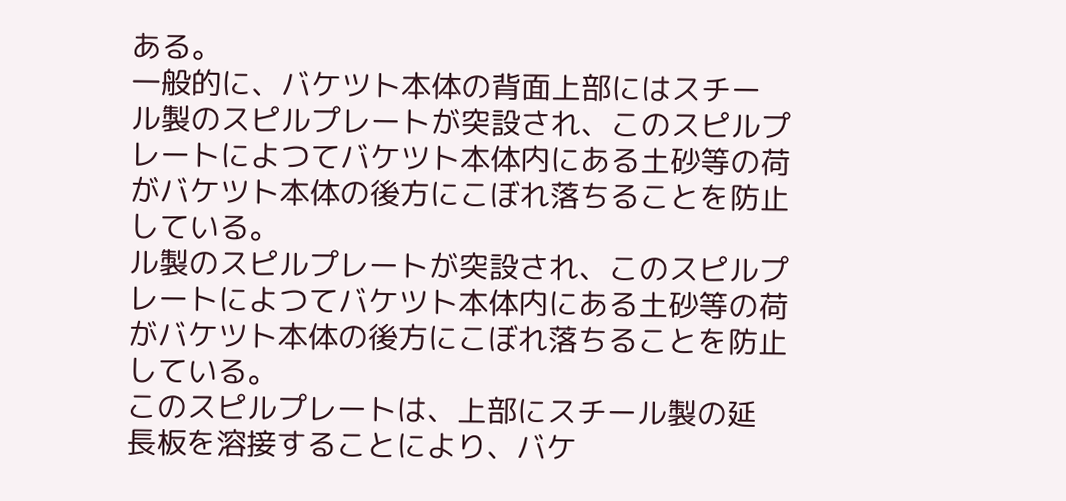ある。
一般的に、バケツト本体の背面上部にはスチー
ル製のスピルプレートが突設され、このスピルプ
レートによつてバケツト本体内にある土砂等の荷
がバケツト本体の後方にこぼれ落ちることを防止
している。
ル製のスピルプレートが突設され、このスピルプ
レートによつてバケツト本体内にある土砂等の荷
がバケツト本体の後方にこぼれ落ちることを防止
している。
このスピルプレートは、上部にスチール製の延
長板を溶接することにより、バケ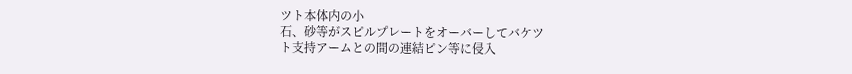ツト本体内の小
石、砂等がスピルプレートをオーバーしてバケツ
ト支持アームとの間の連結ピン等に侵入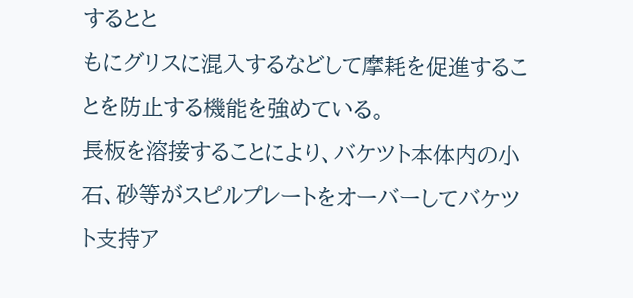するとと
もにグリスに混入するなどして摩耗を促進するこ
とを防止する機能を強めている。
長板を溶接することにより、バケツト本体内の小
石、砂等がスピルプレートをオーバーしてバケツ
ト支持ア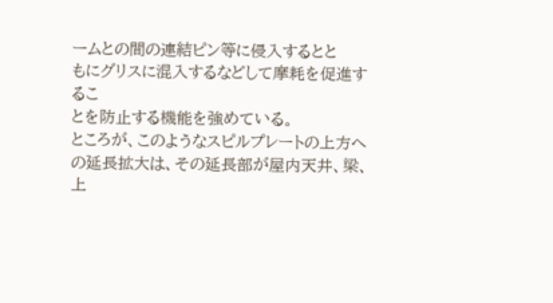ームとの間の連結ピン等に侵入するとと
もにグリスに混入するなどして摩耗を促進するこ
とを防止する機能を強めている。
ところが、このようなスピルプレートの上方へ
の延長拡大は、その延長部が屋内天井、梁、上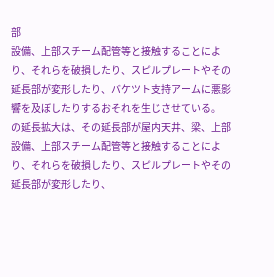部
設備、上部スチーム配管等と接触することによ
り、それらを破損したり、スピルプレートやその
延長部が変形したり、バケツト支持アームに悪影
響を及ぼしたりするおそれを生じさせている。
の延長拡大は、その延長部が屋内天井、梁、上部
設備、上部スチーム配管等と接触することによ
り、それらを破損したり、スピルプレートやその
延長部が変形したり、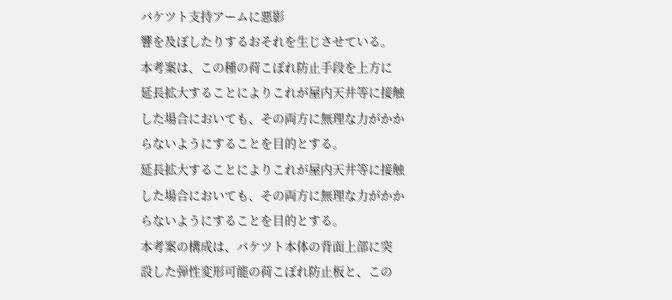バケツト支持アームに悪影
響を及ぼしたりするおそれを生じさせている。
本考案は、この種の荷こぼれ防止手段を上方に
延長拡大することによりこれが屋内天井等に接触
した場合においても、その両方に無理な力がかか
らないようにすることを目的とする。
延長拡大することによりこれが屋内天井等に接触
した場合においても、その両方に無理な力がかか
らないようにすることを目的とする。
本考案の構成は、バケツト本体の背面上部に突
設した弾性変形可能の荷こぼれ防止板と、この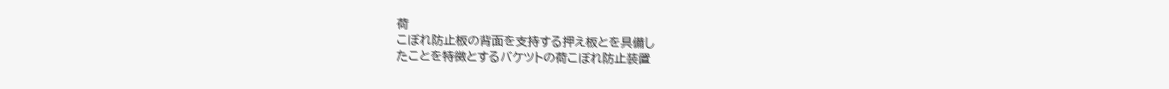荷
こぼれ防止板の背面を支持する押え板とを具備し
たことを特徴とするバケツトの荷こぼれ防止装置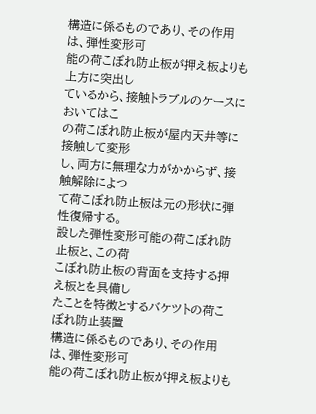構造に係るものであり、その作用は、弾性変形可
能の荷こぼれ防止板が押え板よりも上方に突出し
ているから、接触トラブルのケースにおいてはこ
の荷こぼれ防止板が屋内天井等に接触して変形
し、両方に無理な力がかからず、接触解除によつ
て荷こぼれ防止板は元の形状に弾性復帰する。
設した弾性変形可能の荷こぼれ防止板と、この荷
こぼれ防止板の背面を支持する押え板とを具備し
たことを特徴とするバケツトの荷こぼれ防止装置
構造に係るものであり、その作用は、弾性変形可
能の荷こぼれ防止板が押え板よりも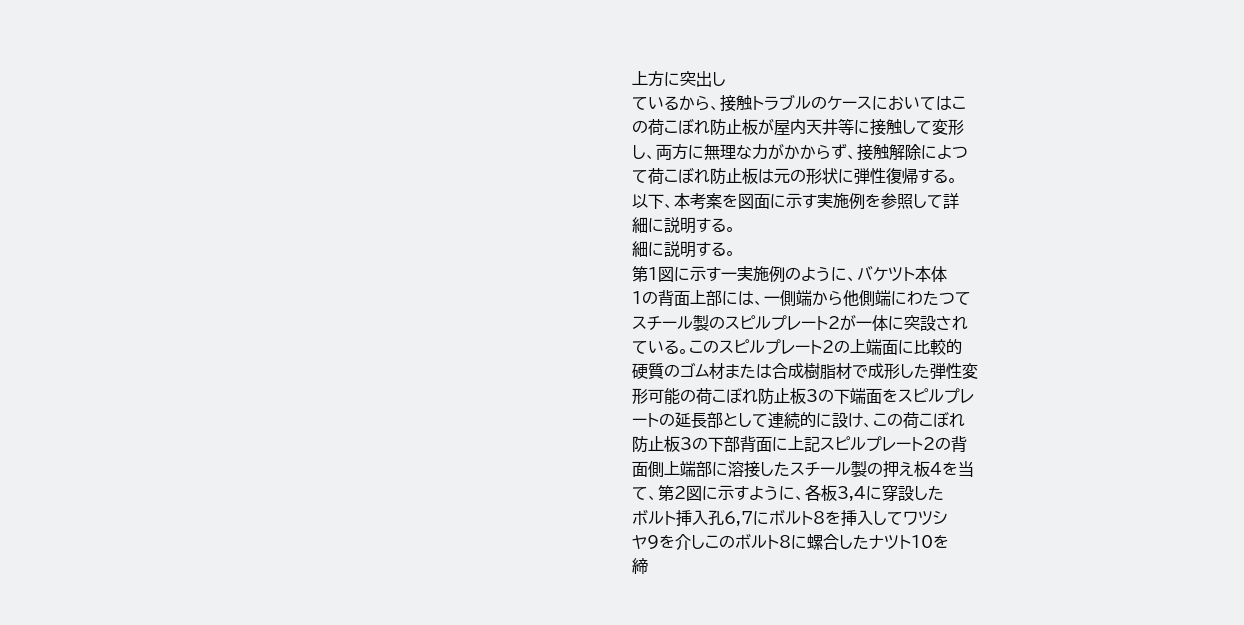上方に突出し
ているから、接触トラブルのケースにおいてはこ
の荷こぼれ防止板が屋内天井等に接触して変形
し、両方に無理な力がかからず、接触解除によつ
て荷こぼれ防止板は元の形状に弾性復帰する。
以下、本考案を図面に示す実施例を参照して詳
細に説明する。
細に説明する。
第1図に示す一実施例のように、バケツト本体
1の背面上部には、一側端から他側端にわたつて
スチール製のスピルプレート2が一体に突設され
ている。このスピルプレート2の上端面に比較的
硬質のゴム材または合成樹脂材で成形した弾性変
形可能の荷こぼれ防止板3の下端面をスピルプレ
ートの延長部として連続的に設け、この荷こぼれ
防止板3の下部背面に上記スピルプレート2の背
面側上端部に溶接したスチール製の押え板4を当
て、第2図に示すように、各板3,4に穿設した
ボルト挿入孔6,7にボルト8を挿入してワツシ
ヤ9を介しこのボルト8に螺合したナツト10を
締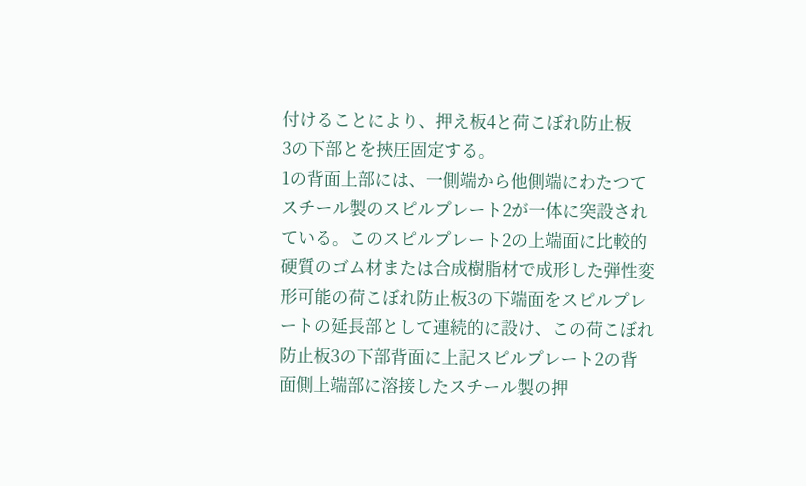付けることにより、押え板4と荷こぼれ防止板
3の下部とを挾圧固定する。
1の背面上部には、一側端から他側端にわたつて
スチール製のスピルプレート2が一体に突設され
ている。このスピルプレート2の上端面に比較的
硬質のゴム材または合成樹脂材で成形した弾性変
形可能の荷こぼれ防止板3の下端面をスピルプレ
ートの延長部として連続的に設け、この荷こぼれ
防止板3の下部背面に上記スピルプレート2の背
面側上端部に溶接したスチール製の押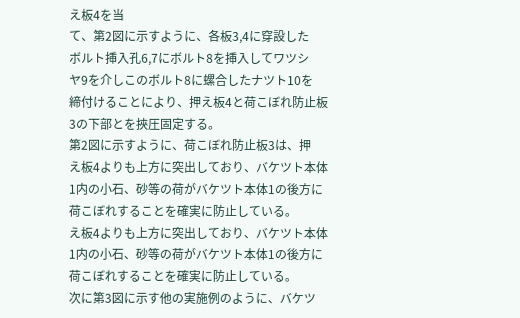え板4を当
て、第2図に示すように、各板3,4に穿設した
ボルト挿入孔6,7にボルト8を挿入してワツシ
ヤ9を介しこのボルト8に螺合したナツト10を
締付けることにより、押え板4と荷こぼれ防止板
3の下部とを挾圧固定する。
第2図に示すように、荷こぼれ防止板3は、押
え板4よりも上方に突出しており、バケツト本体
1内の小石、砂等の荷がバケツト本体1の後方に
荷こぼれすることを確実に防止している。
え板4よりも上方に突出しており、バケツト本体
1内の小石、砂等の荷がバケツト本体1の後方に
荷こぼれすることを確実に防止している。
次に第3図に示す他の実施例のように、バケツ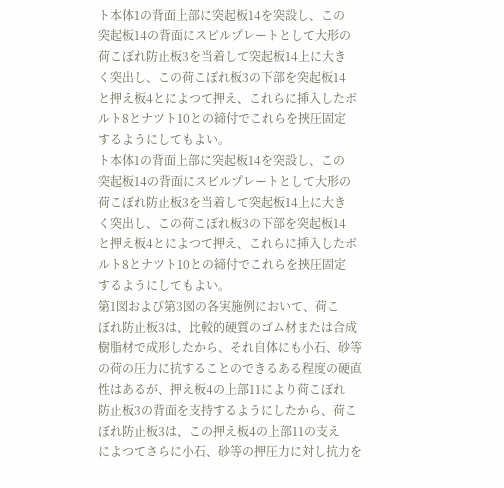ト本体1の背面上部に突起板14を突設し、この
突起板14の背面にスピルプレートとして大形の
荷こぼれ防止板3を当着して突起板14上に大き
く突出し、この荷こぼれ板3の下部を突起板14
と押え板4とによつて押え、これらに挿入したボ
ルト8とナツト10との締付でこれらを挾圧固定
するようにしてもよい。
ト本体1の背面上部に突起板14を突設し、この
突起板14の背面にスピルプレートとして大形の
荷こぼれ防止板3を当着して突起板14上に大き
く突出し、この荷こぼれ板3の下部を突起板14
と押え板4とによつて押え、これらに挿入したボ
ルト8とナツト10との締付でこれらを挾圧固定
するようにしてもよい。
第1図および第3図の各実施例において、荷こ
ぼれ防止板3は、比較的硬質のゴム材または合成
樹脂材で成形したから、それ自体にも小石、砂等
の荷の圧力に抗することのできるある程度の硬直
性はあるが、押え板4の上部11により荷こぼれ
防止板3の背面を支持するようにしたから、荷こ
ぼれ防止板3は、この押え板4の上部11の支え
によつてさらに小石、砂等の押圧力に対し抗力を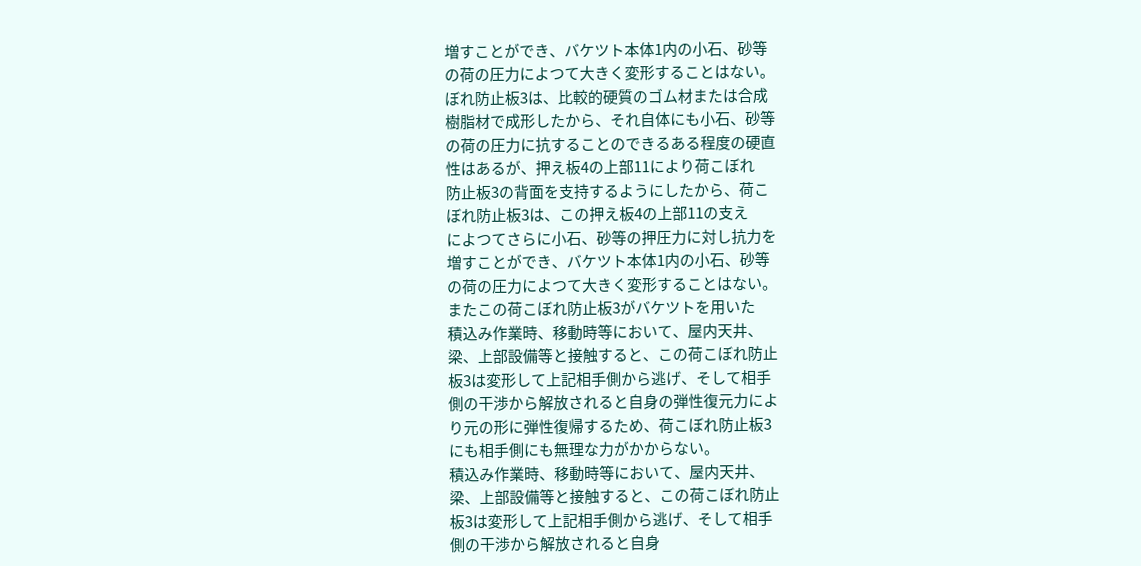増すことができ、バケツト本体1内の小石、砂等
の荷の圧力によつて大きく変形することはない。
ぼれ防止板3は、比較的硬質のゴム材または合成
樹脂材で成形したから、それ自体にも小石、砂等
の荷の圧力に抗することのできるある程度の硬直
性はあるが、押え板4の上部11により荷こぼれ
防止板3の背面を支持するようにしたから、荷こ
ぼれ防止板3は、この押え板4の上部11の支え
によつてさらに小石、砂等の押圧力に対し抗力を
増すことができ、バケツト本体1内の小石、砂等
の荷の圧力によつて大きく変形することはない。
またこの荷こぼれ防止板3がバケツトを用いた
積込み作業時、移動時等において、屋内天井、
梁、上部設備等と接触すると、この荷こぼれ防止
板3は変形して上記相手側から逃げ、そして相手
側の干渉から解放されると自身の弾性復元力によ
り元の形に弾性復帰するため、荷こぼれ防止板3
にも相手側にも無理な力がかからない。
積込み作業時、移動時等において、屋内天井、
梁、上部設備等と接触すると、この荷こぼれ防止
板3は変形して上記相手側から逃げ、そして相手
側の干渉から解放されると自身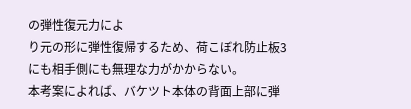の弾性復元力によ
り元の形に弾性復帰するため、荷こぼれ防止板3
にも相手側にも無理な力がかからない。
本考案によれば、バケツト本体の背面上部に弾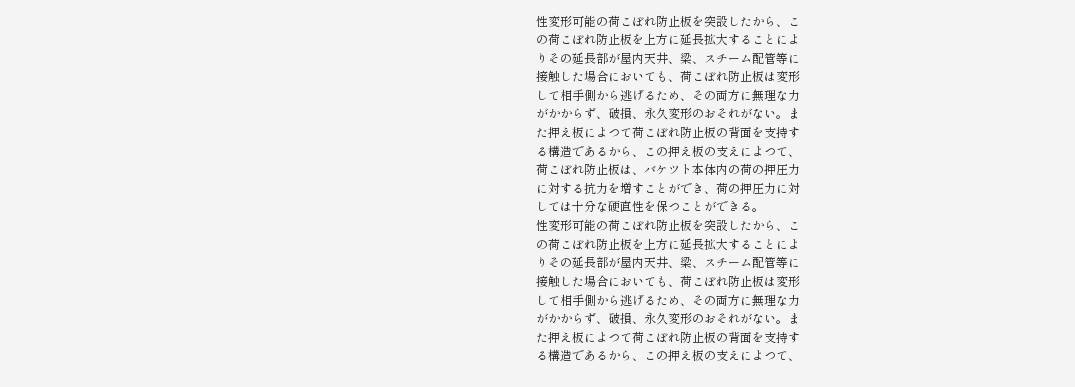性変形可能の荷こぼれ防止板を突設したから、こ
の荷こぼれ防止板を上方に延長拡大することによ
りその延長部が屋内天井、梁、スチーム配管等に
接触した場合においても、荷こぼれ防止板は変形
して相手側から逃げるため、その両方に無理な力
がかからず、破損、永久変形のおそれがない。ま
た押え板によつて荷こぼれ防止板の背面を支持す
る構造であるから、この押え板の支えによつて、
荷こぼれ防止板は、バケツト本体内の荷の押圧力
に対する抗力を増すことができ、荷の押圧力に対
しては十分な硬直性を保つことができる。
性変形可能の荷こぼれ防止板を突設したから、こ
の荷こぼれ防止板を上方に延長拡大することによ
りその延長部が屋内天井、梁、スチーム配管等に
接触した場合においても、荷こぼれ防止板は変形
して相手側から逃げるため、その両方に無理な力
がかからず、破損、永久変形のおそれがない。ま
た押え板によつて荷こぼれ防止板の背面を支持す
る構造であるから、この押え板の支えによつて、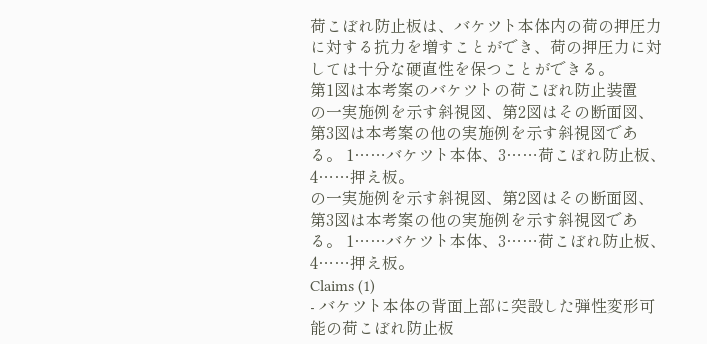荷こぼれ防止板は、バケツト本体内の荷の押圧力
に対する抗力を増すことができ、荷の押圧力に対
しては十分な硬直性を保つことができる。
第1図は本考案のバケツトの荷こぼれ防止装置
の一実施例を示す斜視図、第2図はその断面図、
第3図は本考案の他の実施例を示す斜視図であ
る。 1……バケツト本体、3……荷こぼれ防止板、
4……押え板。
の一実施例を示す斜視図、第2図はその断面図、
第3図は本考案の他の実施例を示す斜視図であ
る。 1……バケツト本体、3……荷こぼれ防止板、
4……押え板。
Claims (1)
- バケツト本体の背面上部に突設した弾性変形可
能の荷こぼれ防止板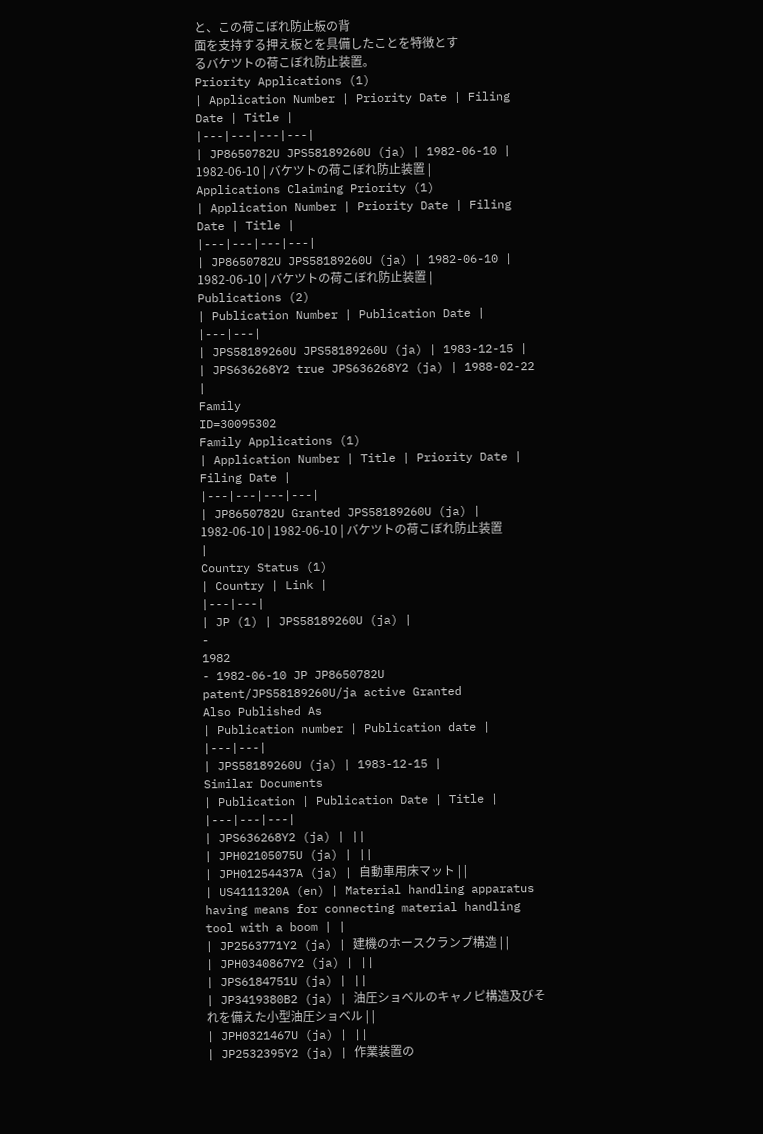と、この荷こぼれ防止板の背
面を支持する押え板とを具備したことを特徴とす
るバケツトの荷こぼれ防止装置。
Priority Applications (1)
| Application Number | Priority Date | Filing Date | Title |
|---|---|---|---|
| JP8650782U JPS58189260U (ja) | 1982-06-10 | 1982-06-10 | バケツトの荷こぼれ防止装置 |
Applications Claiming Priority (1)
| Application Number | Priority Date | Filing Date | Title |
|---|---|---|---|
| JP8650782U JPS58189260U (ja) | 1982-06-10 | 1982-06-10 | バケツトの荷こぼれ防止装置 |
Publications (2)
| Publication Number | Publication Date |
|---|---|
| JPS58189260U JPS58189260U (ja) | 1983-12-15 |
| JPS636268Y2 true JPS636268Y2 (ja) | 1988-02-22 |
Family
ID=30095302
Family Applications (1)
| Application Number | Title | Priority Date | Filing Date |
|---|---|---|---|
| JP8650782U Granted JPS58189260U (ja) | 1982-06-10 | 1982-06-10 | バケツトの荷こぼれ防止装置 |
Country Status (1)
| Country | Link |
|---|---|
| JP (1) | JPS58189260U (ja) |
-
1982
- 1982-06-10 JP JP8650782U patent/JPS58189260U/ja active Granted
Also Published As
| Publication number | Publication date |
|---|---|
| JPS58189260U (ja) | 1983-12-15 |
Similar Documents
| Publication | Publication Date | Title |
|---|---|---|
| JPS636268Y2 (ja) | ||
| JPH02105075U (ja) | ||
| JPH01254437A (ja) | 自動車用床マット | |
| US4111320A (en) | Material handling apparatus having means for connecting material handling tool with a boom | |
| JP2563771Y2 (ja) | 建機のホースクランプ構造 | |
| JPH0340867Y2 (ja) | ||
| JPS6184751U (ja) | ||
| JP3419380B2 (ja) | 油圧ショベルのキャノピ構造及びそれを備えた小型油圧ショベル | |
| JPH0321467U (ja) | ||
| JP2532395Y2 (ja) | 作業装置の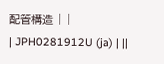配管構造 | |
| JPH0281912U (ja) | ||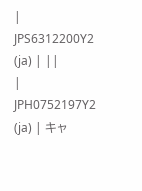| JPS6312200Y2 (ja) | ||
| JPH0752197Y2 (ja) | キャ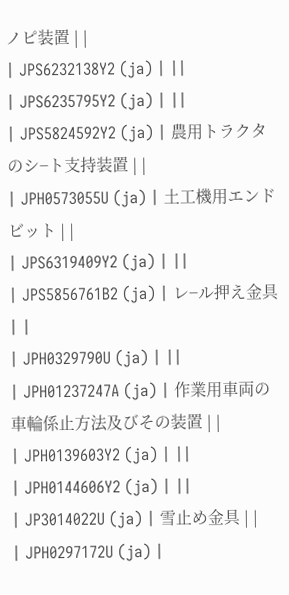ノピ装置 | |
| JPS6232138Y2 (ja) | ||
| JPS6235795Y2 (ja) | ||
| JPS5824592Y2 (ja) | 農用トラクタのシ−ト支持装置 | |
| JPH0573055U (ja) | 土工機用エンドビット | |
| JPS6319409Y2 (ja) | ||
| JPS5856761B2 (ja) | レ−ル押え金具 | |
| JPH0329790U (ja) | ||
| JPH01237247A (ja) | 作業用車両の車輪係止方法及びその装置 | |
| JPH0139603Y2 (ja) | ||
| JPH0144606Y2 (ja) | ||
| JP3014022U (ja) | 雪止め金具 | |
| JPH0297172U (ja) |